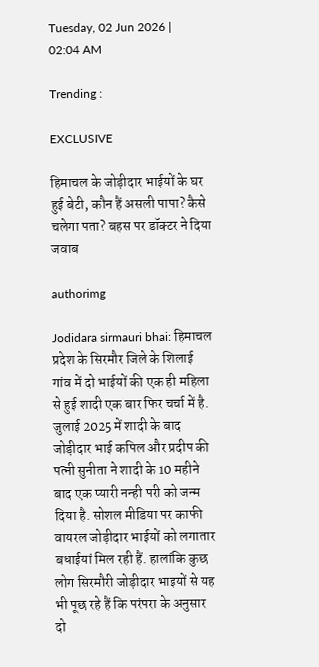Tuesday, 02 Jun 2026 | 02:04 AM

Trending :

EXCLUSIVE

हिमाचल के जोड़ीदार भाईयों के घर हुई बेटी, कौन हैं असली पापा? कैसे चलेगा पता? बहस पर डॉक्टर ने दिया जवाब

authorimg

Jodidara sirmauri bhai: हिमाचल प्रदेश के सिरमौर जिले के शिलाई गांव में दो भाईयों की एक ही महिला से हुई शादी एक बार फिर चर्चा में है. जुलाई 2025 में शादी के बाद जोड़ीदार भाई कपिल और प्रदीप की पत्नी सुनीता ने शादी के 10 महीने बाद एक प्यारी नन्ही परी को जन्म दिया है. सोशल मीडिया पर काफी वायरल जोड़ीदार भाईयों को लगातार बधाईयां मिल रही हैं. हालांकि कुछ लोग सिरमौरी जोड़ीदार भाइयों से यह भी पूछ रहे हैं कि परंपरा के अनुसार दो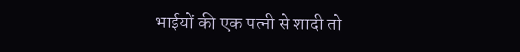भाईयों की एक पत्नी से शादी तो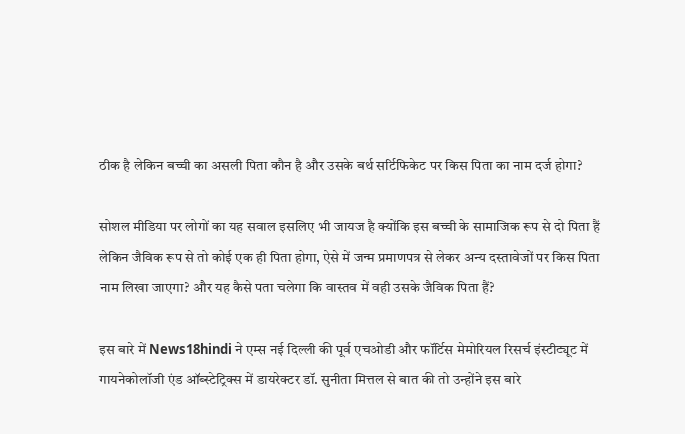ठीक है लेकिन बच्ची का असली पिता कौन है और उसके बर्थ सर्टिफिकेट पर किस पिता का नाम दर्ज होगा?

सोशल मीडिया पर लोगों का यह सवाल इसलिए भी जायज है क्योंकि इस बच्ची के सामाजिक रूप से दो पिता हैं लेकिन जैविक रूप से तो कोई एक ही पिता होगा, ऐसे में जन्म प्रमाणपत्र से लेकर अन्य दस्तावेजों पर किस पिता नाम लिखा जाएगा? और यह कैसे पता चलेगा कि वास्तव में वही उसके जैविक पिता हैं?

इस बारे में News18hindi ने एम्स नई दिल्ली की पूर्व एचओडी और फॉर्टिस मेमोरियल रिसर्च इंस्टीट्यूट में गायनेकोलॉजी एंड ऑब्स्टेट्रिक्स में डायरेक्टर डॉ. सुनीता मित्तल से बात की तो उन्होंने इस बारे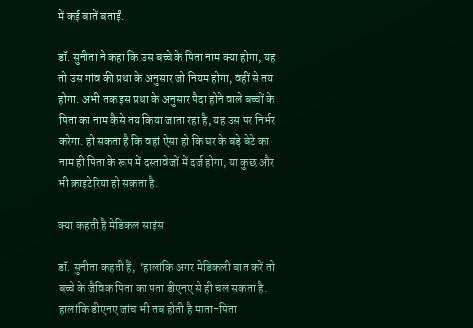में कई बातें बताईं.

डॉ. सुनीता ने कहा कि उस बच्चे के पिता नाम क्या होगा, यह तो उस गांव की प्रथा के अनुसार जो नियम होगा, वहीं से तय होगा. अभी तक इस प्रथा के अनुसार पैदा होने वाले बच्चों के पिता का नाम कैसे तय किया जाता रहा है, यह उस पर निर्भर करेगा. हो सकता है कि वहां ऐसा हो कि घर के बड़े बेटे का नाम ही पिता के रूप में दस्तावेजों में दर्ज होगा, या कुछ और भी क्राइटेरिया हो सकता है.

क्‍या कहती है मेड‍िकल साइंस

डॉ. सुनीता कहती हैं,  ‘हालांकि अगर मेडिकली बात करें तो बच्चे के जैविक पिता का पता डीएनए से ही चल सकता है. हालांकि डीएनए जांच भी तब होती है माता-पिता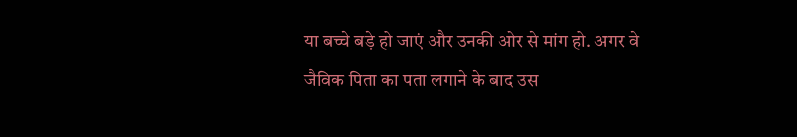या बच्चे बड़े हो जाएं और उनकी ओर से मांग हो. अगर वे जैविक पिता का पता लगाने के बाद उस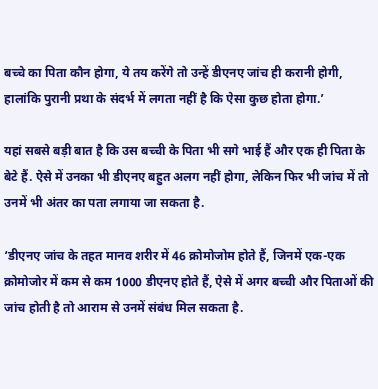बच्चे का पिता कौन होगा, ये तय करेंगे तो उन्हें डीएनए जांच ही करानी होगी, हालांकि पुरानी प्रथा के संदर्भ में लगता नहीं है कि ऐसा कुछ होता होगा.’

यहां सबसे बड़ी बात है कि उस बच्ची के पिता भी सगे भाई हैं और एक ही पिता के बेटे हैं. ऐसे में उनका भी डीएनए बहुत अलग नहीं होगा, लेकिन फिर भी जांच में तो उनमें भी अंतर का पता लगाया जा सकता है.

‘डीएनए जांच के तहत मानव शरीर में 46 क्रोमोजोम होते हैं, जिनमें एक-एक क्रोमोजोर में कम से कम 1000 डीएनए होते हैं, ऐसे में अगर बच्ची और पिताओं की जांच होती है तो आराम से उनमें संबंध मिल सकता है.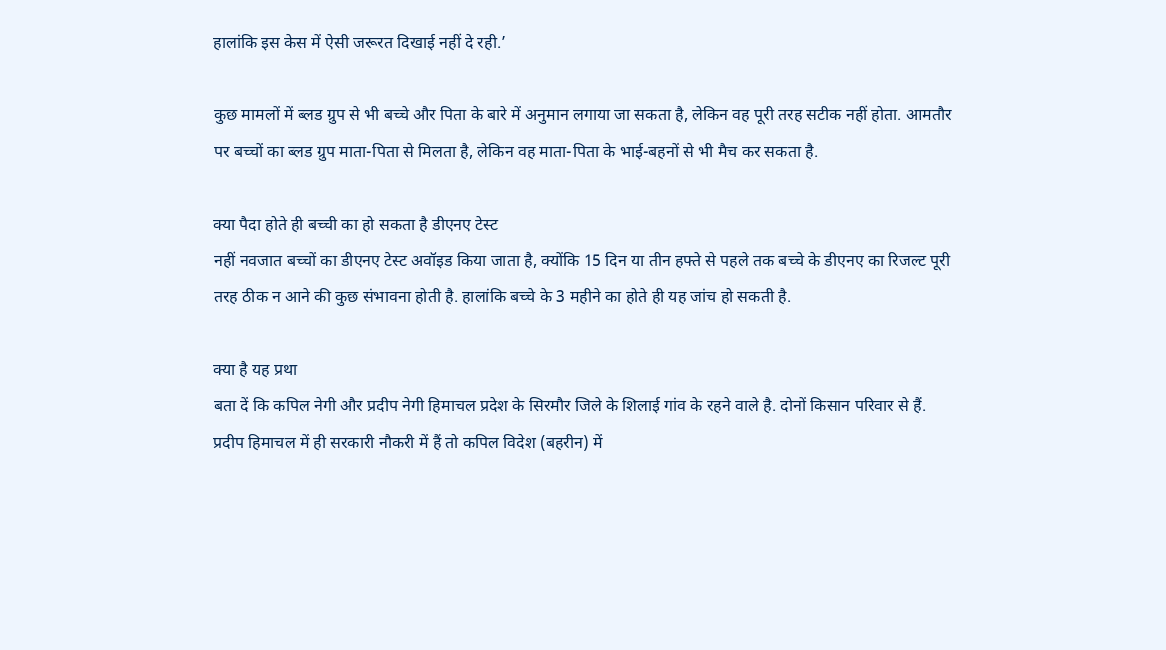हालांकि इस केस में ऐसी जरूरत दिखाई नहीं दे रही.’

कुछ मामलों में ब्लड ग्रुप से भी बच्चे और पिता के बारे में अनुमान लगाया जा सकता है, लेकिन वह पूरी तरह सटीक नहीं होता. आमतौर पर बच्चों का ब्लड ग्रुप माता-पिता से मिलता है, लेकिन वह माता-पिता के भाई-बहनों से भी मैच कर सकता है.

क्या पैदा होते ही बच्ची का हो सकता है डीएनए टेस्ट
नहीं नवजात बच्चों का डीएनए टेस्ट अवॉइड किया जाता है, क्योंकि 15 दिन या तीन हफ्ते से पहले तक बच्चे के डीएनए का रिजल्ट पूरी तरह ठीक न आने की कुछ संभावना होती है. हालांकि बच्चे के 3 महीने का होते ही यह जांच हो सकती है.

क्या है यह प्रथा
बता दें कि कपिल नेगी और प्रदीप नेगी हिमाचल प्रदेश के सिरमौर जिले के शिलाई गांव के रहने वाले है. दोनों किसान परिवार से हैं. प्रदीप हिमाचल में ही सरकारी नौकरी में हैं तो कपिल विदेश (बहरीन) में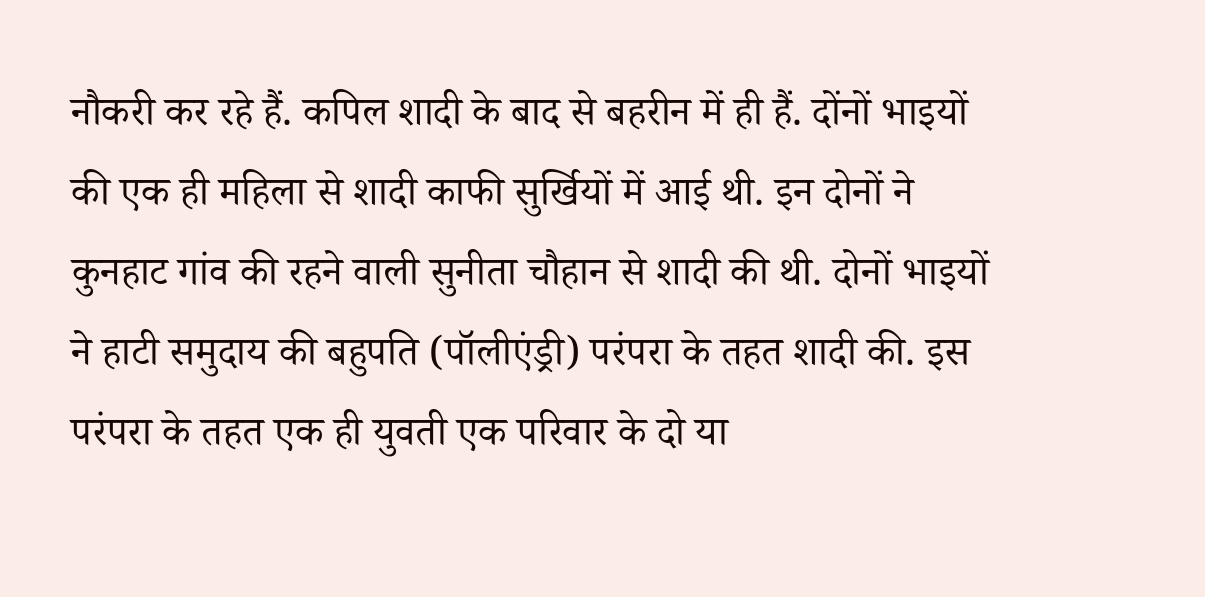नौकरी कर रहे हैं. कपिल शादी के बाद से बहरीन में ही हैं. दोंनों भाइयों की एक ही महिला से शादी काफी सुर्खियों में आई थी. इन दोनों ने कुनहाट गांव की रहने वाली सुनीता चौहान से शादी की थी. दोनों भाइयों ने हाटी समुदाय की बहुपति (पॉलीएंड्री) परंपरा के तहत शादी की. इस परंपरा के तहत एक ही युवती एक परिवार के दो या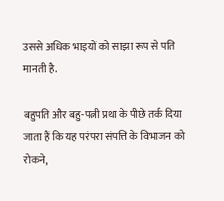उससे अधिक भाइयों को साझा रूप से पति मानती है.

बहुपति और बहु-पत्नी प्रथा के पीछे तर्क दिया जाता हैं कि यह परंपरा संपत्ति के विभाजन को रोकने,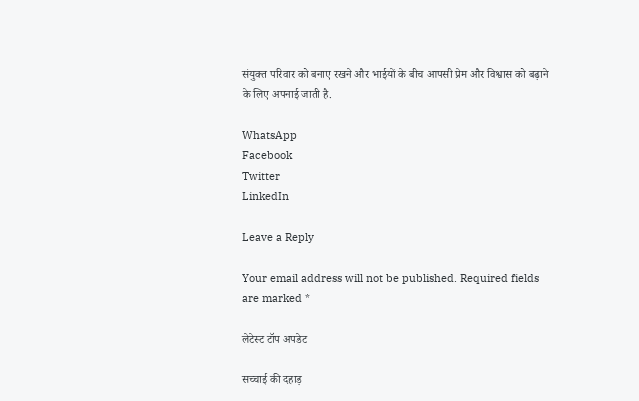संयुक्त परिवार को बनाए रखने और भाईयों के बीच आपसी प्रेम और विश्वास को बढ़ाने के लिए अपनाई जाती है.

WhatsApp
Facebook
Twitter
LinkedIn

Leave a Reply

Your email address will not be published. Required fields are marked *

लेटेस्ट टॉप अपडेट

सच्चाई की दहाड़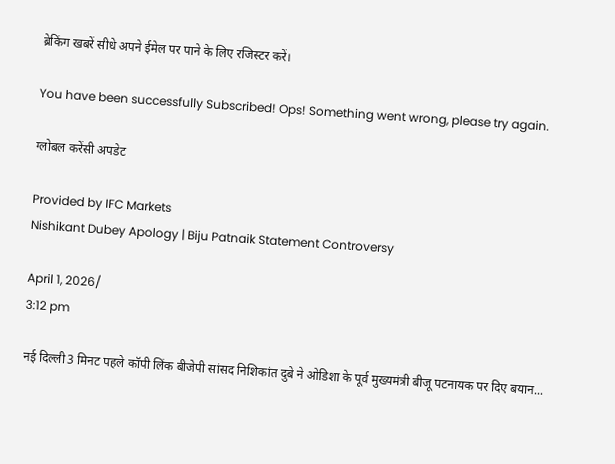ब्रेकिंग खबरें सीधे अपने ईमेल पर पाने के लिए रजिस्टर करें।

You have been successfully Subscribed! Ops! Something went wrong, please try again.

ग्लोबल करेंसी अपडेट

Provided by IFC Markets
Nishikant Dubey Apology | Biju Patnaik Statement Controversy

April 1, 2026/
3:12 pm

नई दिल्ली3 मिनट पहले कॉपी लिंक बीजेपी सांसद निशिकांत दुबे ने ओडिशा के पूर्व मुख्यमंत्री बीजू पटनायक पर दिए बयान...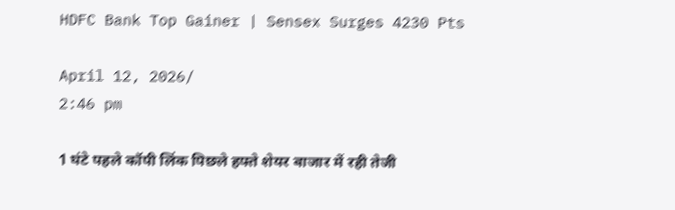HDFC Bank Top Gainer | Sensex Surges 4230 Pts

April 12, 2026/
2:46 pm

1 घंटे पहले कॉपी लिंक पिछले हफ्ते शेयर बाजार में रही तेजी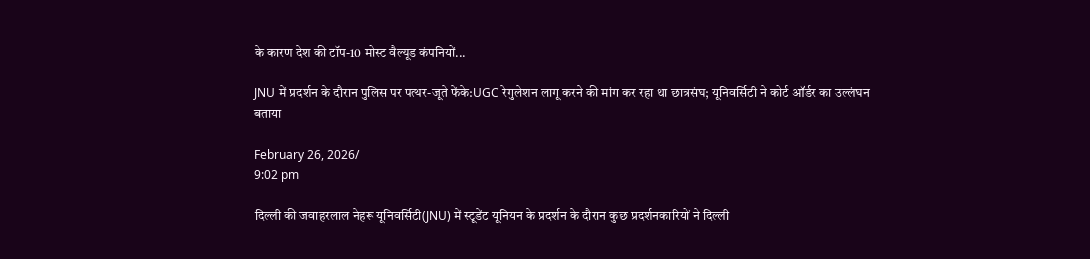के कारण देश की टॉप-10 मोस्ट वैल्यूड कंपनियों...

JNU में प्रदर्शन के दौरान पुलिस पर पत्थर-जूते फेंके:UGC रेगुलेशन लागू करने की मांग कर रहा था छात्रसंघ; यूनिवर्सिटी ने कोर्ट ऑर्डर का उल्लंघन बताया

February 26, 2026/
9:02 pm

दिल्ली की जवाहरलाल नेहरू यूनिवर्सिटी(JNU) में स्टूडेंट यूनियन के प्रदर्शन के दौरान कुछ प्रदर्शनकारियों ने दिल्ली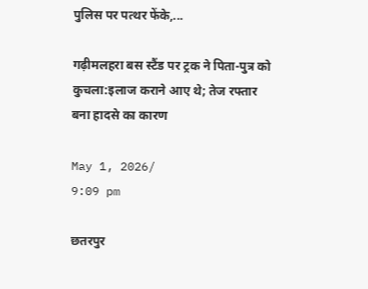पुलिस पर पत्थर फेंके,...

गढ़ीमलहरा बस स्टैंड पर ट्रक ने पिता-पुत्र को कुचला:इलाज कराने आए थे; तेज रफ्तार बना हादसे का कारण

May 1, 2026/
9:09 pm

छतरपुर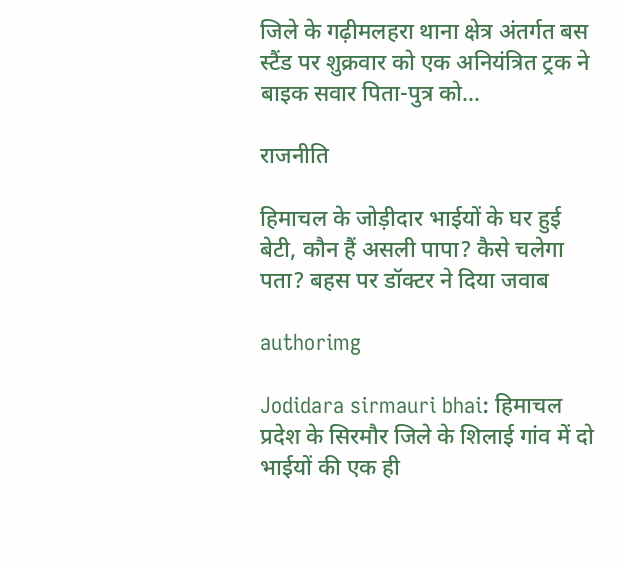जिले के गढ़ीमलहरा थाना क्षेत्र अंतर्गत बस स्टैंड पर शुक्रवार को एक अनियंत्रित ट्रक ने बाइक सवार पिता-पुत्र को...

राजनीति

हिमाचल के जोड़ीदार भाईयों के घर हुई बेटी, कौन हैं असली पापा? कैसे चलेगा पता? बहस पर डॉक्टर ने दिया जवाब

authorimg

Jodidara sirmauri bhai: हिमाचल प्रदेश के सिरमौर जिले के शिलाई गांव में दो भाईयों की एक ही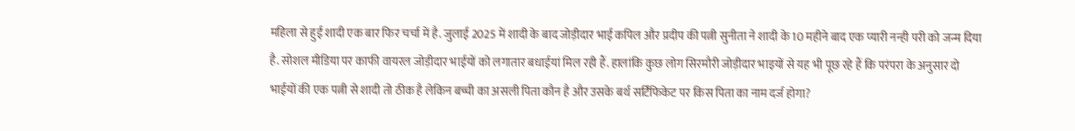महिला से हुई शादी एक बार फिर चर्चा में है. जुलाई 2025 में शादी के बाद जोड़ीदार भाई कपिल और प्रदीप की पत्नी सुनीता ने शादी के 10 महीने बाद एक प्यारी नन्ही परी को जन्म दिया है. सोशल मीडिया पर काफी वायरल जोड़ीदार भाईयों को लगातार बधाईयां मिल रही हैं. हालांकि कुछ लोग सिरमौरी जोड़ीदार भाइयों से यह भी पूछ रहे हैं कि परंपरा के अनुसार दो भाईयों की एक पत्नी से शादी तो ठीक है लेकिन बच्ची का असली पिता कौन है और उसके बर्थ सर्टिफिकेट पर किस पिता का नाम दर्ज होगा?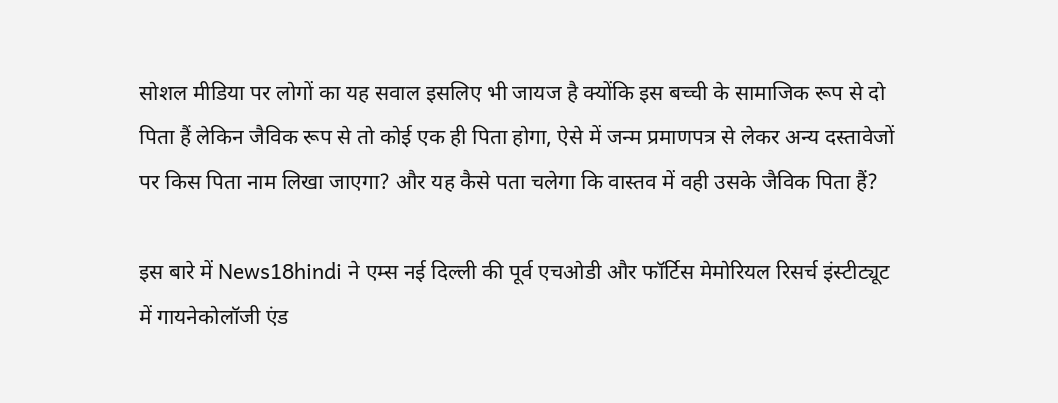सोशल मीडिया पर लोगों का यह सवाल इसलिए भी जायज है क्योंकि इस बच्ची के सामाजिक रूप से दो पिता हैं लेकिन जैविक रूप से तो कोई एक ही पिता होगा, ऐसे में जन्म प्रमाणपत्र से लेकर अन्य दस्तावेजों पर किस पिता नाम लिखा जाएगा? और यह कैसे पता चलेगा कि वास्तव में वही उसके जैविक पिता हैं?

इस बारे में News18hindi ने एम्स नई दिल्ली की पूर्व एचओडी और फॉर्टिस मेमोरियल रिसर्च इंस्टीट्यूट में गायनेकोलॉजी एंड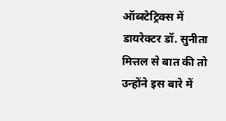ऑब्स्टेट्रिक्स में डायरेक्टर डॉ. सुनीता मित्तल से बात की तो उन्होंने इस बारे में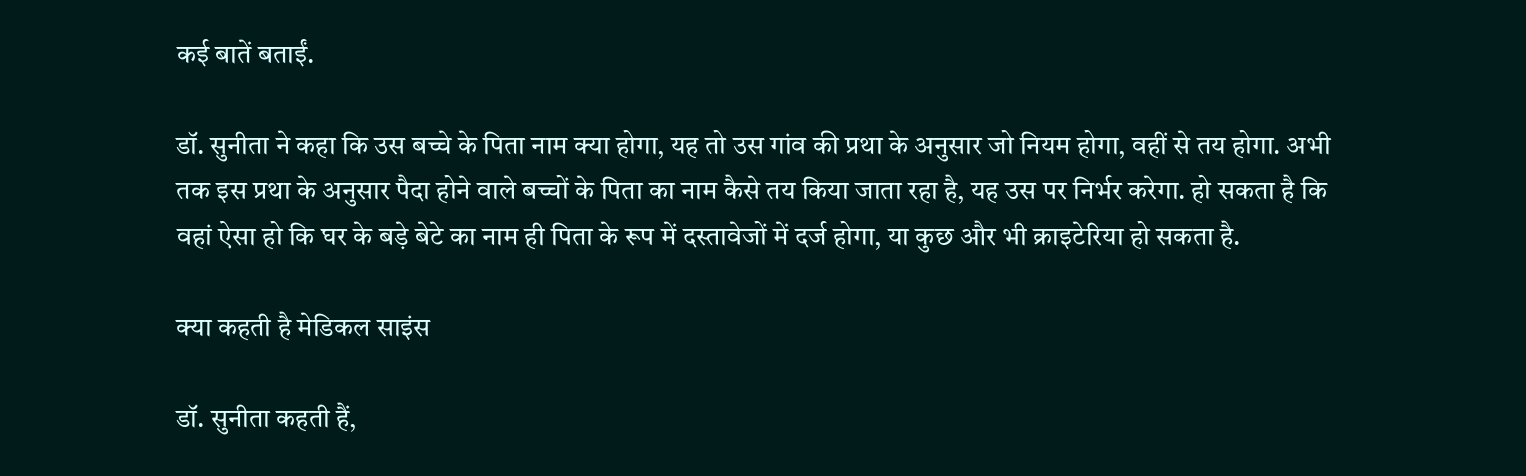कई बातें बताईं.

डॉ. सुनीता ने कहा कि उस बच्चे के पिता नाम क्या होगा, यह तो उस गांव की प्रथा के अनुसार जो नियम होगा, वहीं से तय होगा. अभी तक इस प्रथा के अनुसार पैदा होने वाले बच्चों के पिता का नाम कैसे तय किया जाता रहा है, यह उस पर निर्भर करेगा. हो सकता है कि वहां ऐसा हो कि घर के बड़े बेटे का नाम ही पिता के रूप में दस्तावेजों में दर्ज होगा, या कुछ और भी क्राइटेरिया हो सकता है.

क्‍या कहती है मेड‍िकल साइंस

डॉ. सुनीता कहती हैं,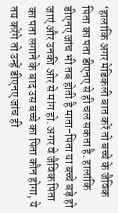‘हालांकि अगर मेडिकली बात करें तो बच्चे के जैविक पिता का पता डीएनए से ही चल सकता है. हालांकि डीएनए जांच भी तब होती है माता-पिता या बच्चे बड़े हो जाएं और उनकी ओर से मांग हो. अगर वे जैविक पिता का पता लगाने के बाद उस बच्चे का पिता कौन होगा, ये तय करेंगे तो उन्हें डीएनए जांच ही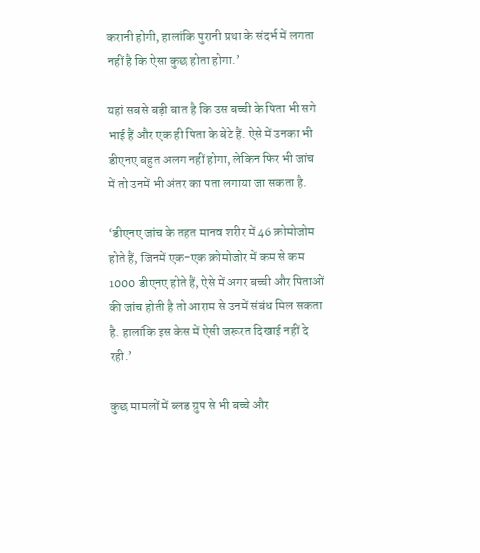करानी होगी, हालांकि पुरानी प्रथा के संदर्भ में लगता नहीं है कि ऐसा कुछ होता होगा.’

यहां सबसे बड़ी बात है कि उस बच्ची के पिता भी सगे भाई हैं और एक ही पिता के बेटे हैं. ऐसे में उनका भी डीएनए बहुत अलग नहीं होगा, लेकिन फिर भी जांच में तो उनमें भी अंतर का पता लगाया जा सकता है.

‘डीएनए जांच के तहत मानव शरीर में 46 क्रोमोजोम होते हैं, जिनमें एक-एक क्रोमोजोर में कम से कम 1000 डीएनए होते हैं, ऐसे में अगर बच्ची और पिताओं की जांच होती है तो आराम से उनमें संबंध मिल सकता है. हालांकि इस केस में ऐसी जरूरत दिखाई नहीं दे रही.’

कुछ मामलों में ब्लड ग्रुप से भी बच्चे और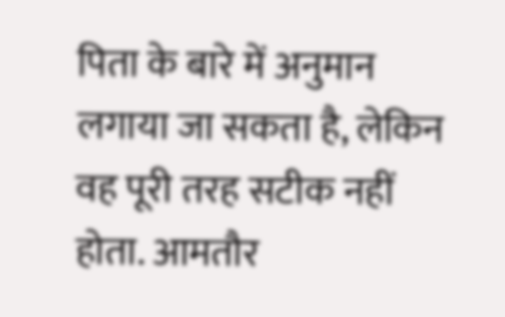पिता के बारे में अनुमान लगाया जा सकता है, लेकिन वह पूरी तरह सटीक नहीं होता. आमतौर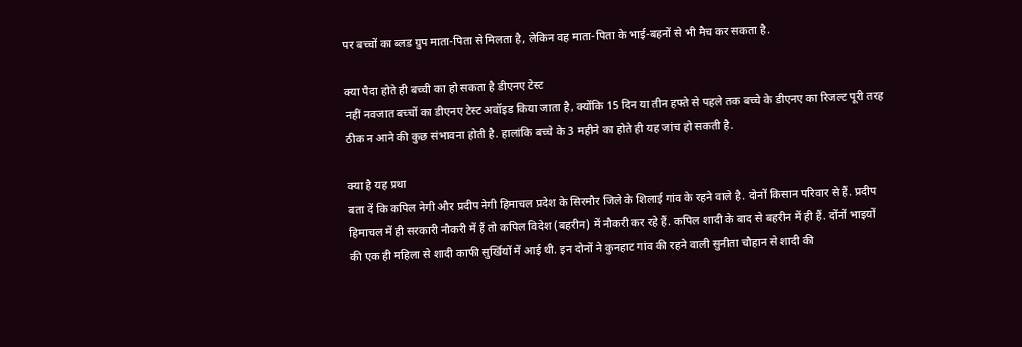पर बच्चों का ब्लड ग्रुप माता-पिता से मिलता है, लेकिन वह माता-पिता के भाई-बहनों से भी मैच कर सकता है.

क्या पैदा होते ही बच्ची का हो सकता है डीएनए टेस्ट
नहीं नवजात बच्चों का डीएनए टेस्ट अवॉइड किया जाता है, क्योंकि 15 दिन या तीन हफ्ते से पहले तक बच्चे के डीएनए का रिजल्ट पूरी तरह ठीक न आने की कुछ संभावना होती है. हालांकि बच्चे के 3 महीने का होते ही यह जांच हो सकती है.

क्या है यह प्रथा
बता दें कि कपिल नेगी और प्रदीप नेगी हिमाचल प्रदेश के सिरमौर जिले के शिलाई गांव के रहने वाले है. दोनों किसान परिवार से हैं. प्रदीप हिमाचल में ही सरकारी नौकरी में हैं तो कपिल विदेश (बहरीन) में नौकरी कर रहे हैं. कपिल शादी के बाद से बहरीन में ही हैं. दोंनों भाइयों की एक ही महिला से शादी काफी सुर्खियों में आई थी. इन दोनों ने कुनहाट गांव की रहने वाली सुनीता चौहान से शादी की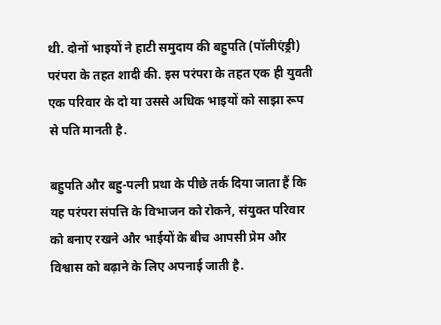थी. दोनों भाइयों ने हाटी समुदाय की बहुपति (पॉलीएंड्री) परंपरा के तहत शादी की. इस परंपरा के तहत एक ही युवती एक परिवार के दो या उससे अधिक भाइयों को साझा रूप से पति मानती है.

बहुपति और बहु-पत्नी प्रथा के पीछे तर्क दिया जाता हैं कि यह परंपरा संपत्ति के विभाजन को रोकने, संयुक्त परिवार को बनाए रखने और भाईयों के बीच आपसी प्रेम और विश्वास को बढ़ाने के लिए अपनाई जाती है.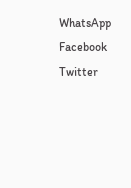WhatsApp
Facebook
Twitter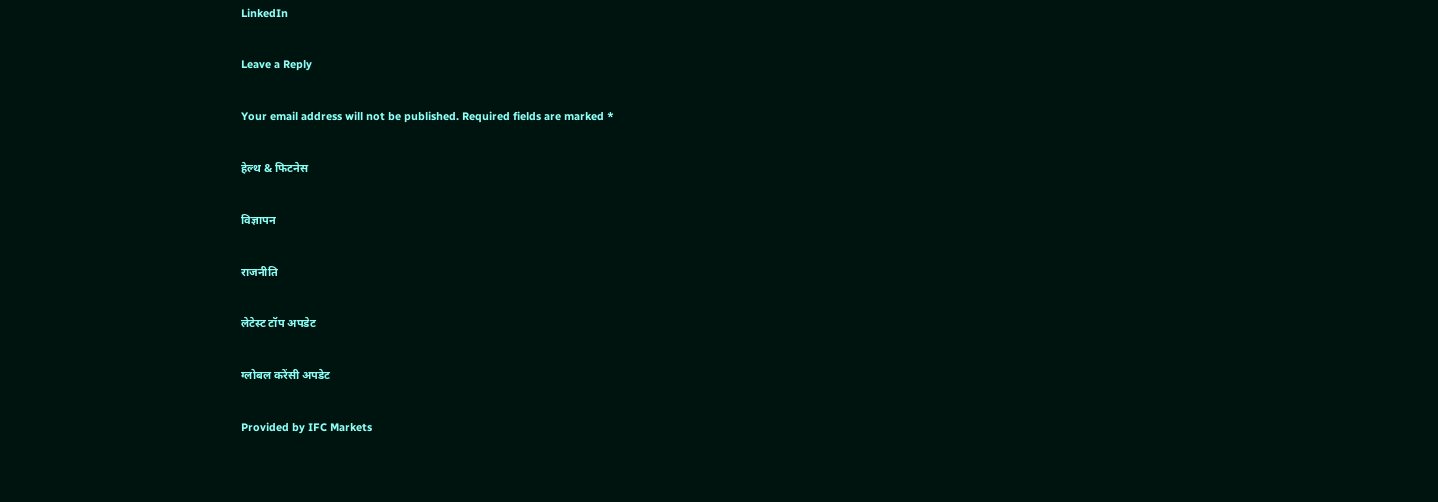LinkedIn

Leave a Reply

Your email address will not be published. Required fields are marked *

हेल्थ & फिटनेस

विज्ञापन

राजनीति

लेटेस्ट टॉप अपडेट

ग्लोबल करेंसी अपडेट

Provided by IFC Markets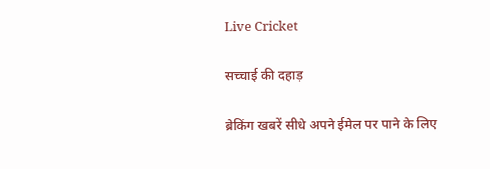Live Cricket

सच्चाई की दहाड़

ब्रेकिंग खबरें सीधे अपने ईमेल पर पाने के लिए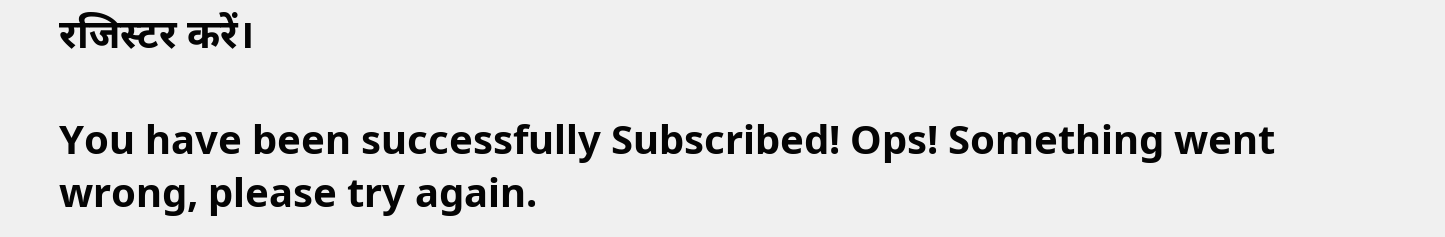रजिस्टर करें।

You have been successfully Subscribed! Ops! Something went wrong, please try again.